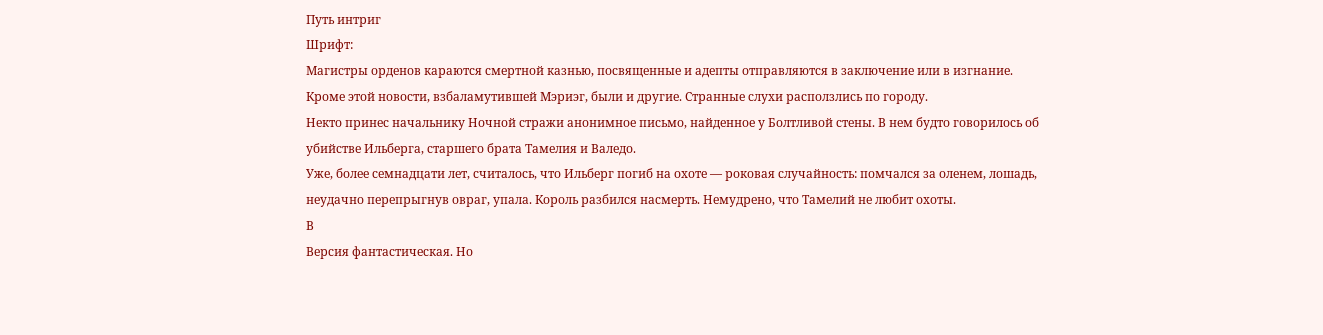Путь интриг
Шрифт:
Магистры орденов караются смертной казнью, посвященные и адепты отправляются в заключение или в изгнание.
Кроме этой новости, взбаламутившей Мэриэг, были и другие. Странные слухи расползлись по городу.
Некто принес начальнику Ночной стражи анонимное письмо, найденное у Болтливой стены. В нем будто говорилось об убийстве Ильберга, старшего брата Тамелия и Валедо.
Уже, более семнадцати лет, считалось, что Ильберг погиб на охоте — роковая случайность: помчался за оленем, лошадь, неудачно перепрыгнув овраг, упала. Король разбился насмерть. Немудрено, что Тамелий не любит охоты.
В
Версия фантастическая. Но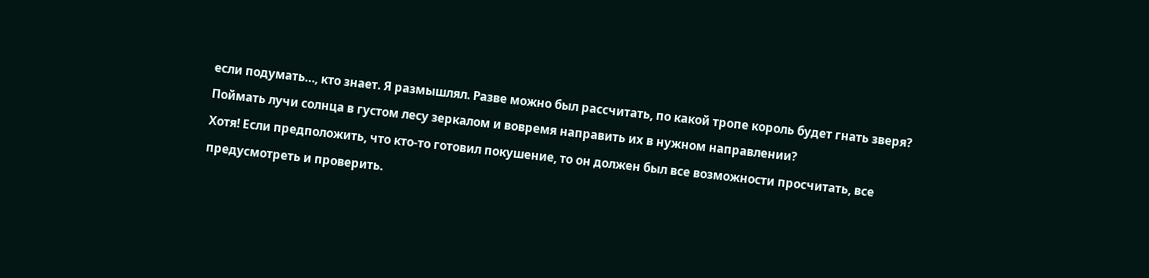если подумать…, кто знает. Я размышлял. Разве можно был рассчитать, по какой тропе король будет гнать зверя? Поймать лучи солнца в густом лесу зеркалом и вовремя направить их в нужном направлении?
Хотя! Если предположить, что кто-то готовил покушение, то он должен был все возможности просчитать, все предусмотреть и проверить.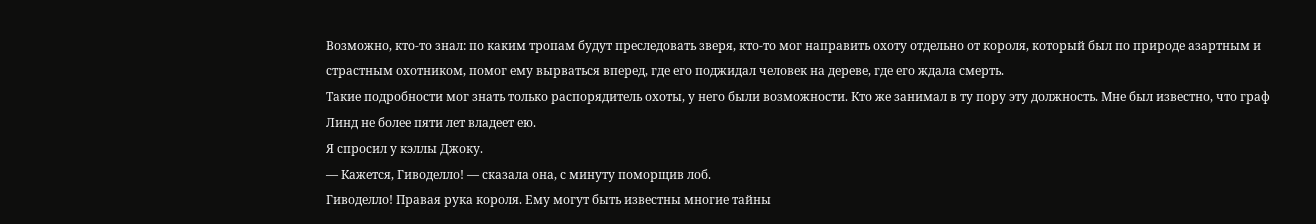Возможно, кто-то знал: по каким тропам будут преследовать зверя, кто-то мог направить охоту отдельно от короля, который был по природе азартным и страстным охотником, помог ему вырваться вперед, где его поджидал человек на дереве, где его ждала смерть.
Такие подробности мог знать только распорядитель охоты, у него были возможности. Кто же занимал в ту пору эту должность. Мне был известно, что граф Линд не более пяти лет владеет ею.
Я спросил у кэллы Джоку.
— Кажется, Гиводелло! — сказала она, с минуту поморщив лоб.
Гиводелло! Правая рука короля. Ему могут быть известны многие тайны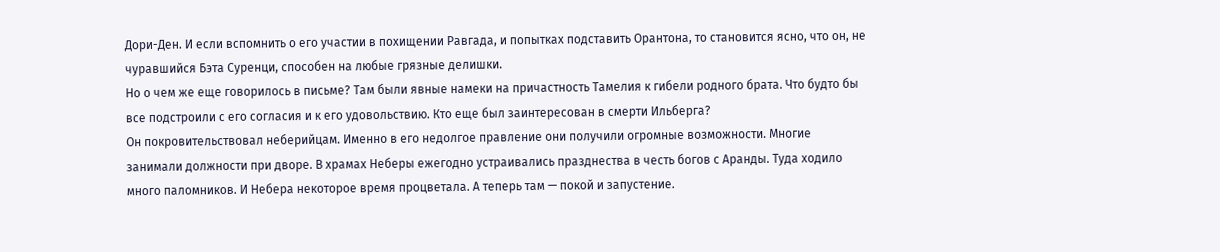Дори-Ден. И если вспомнить о его участии в похищении Равгада, и попытках подставить Орантона, то становится ясно, что он, не чуравшийся Бэта Суренци, способен на любые грязные делишки.
Но о чем же еще говорилось в письме? Там были явные намеки на причастность Тамелия к гибели родного брата. Что будто бы все подстроили с его согласия и к его удовольствию. Кто еще был заинтересован в смерти Ильберга?
Он покровительствовал неберийцам. Именно в его недолгое правление они получили огромные возможности. Многие занимали должности при дворе. В храмах Неберы ежегодно устраивались празднества в честь богов с Аранды. Туда ходило много паломников. И Небера некоторое время процветала. А теперь там — покой и запустение.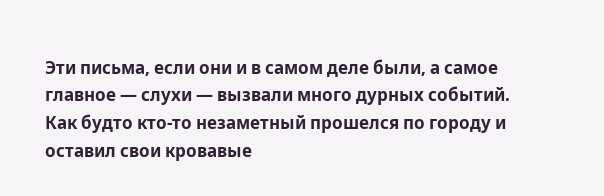Эти письма, если они и в самом деле были, а самое главное — слухи — вызвали много дурных событий. Как будто кто-то незаметный прошелся по городу и оставил свои кровавые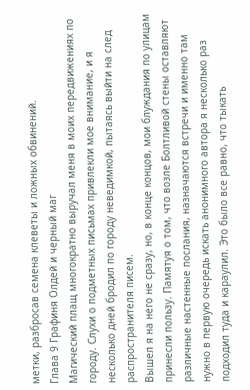метки, разбросав семена клеветы и ложных обвинений.
Глава 9 Графиня Олдей и черный маг
Магический плащ многократно выручал меня в моих передвижениях по городу. Слухи о подметных письмах привлекли мое внимание, и я несколько дней бродил по городу неведимкой, пытаясь выйти на след распространителя писем.
Вышел я на него не сразу, но, в конце концов, мои блуждания по улицам принесли пользу. Памятуя о том, что возле Болтливой стены оставляют различные настенные послания, назначаются встречи и именно там нужно в первую очередь искать анонимного автора я несколько раз подходил туда и караулил. Это было все равно, что тыкать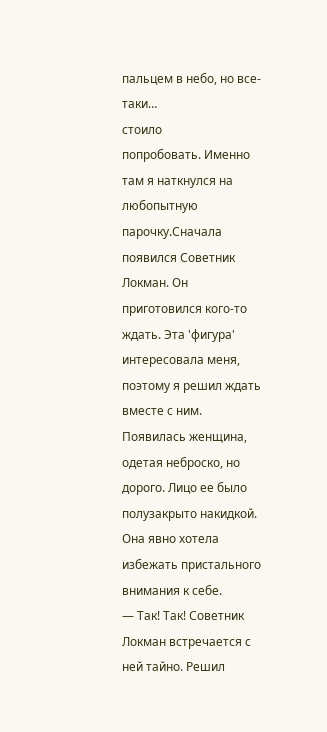пальцем в небо, но все-таки…
стоило
попробовать. Именно там я наткнулся на любопытную парочку.Сначала появился Советник Локман. Он приготовился кого-то ждать. Эта 'фигура' интересовала меня, поэтому я решил ждать вместе с ним.
Появилась женщина, одетая неброско, но дорого. Лицо ее было полузакрыто накидкой. Она явно хотела избежать пристального внимания к себе.
— Так! Так! Советник Локман встречается с ней тайно. Решил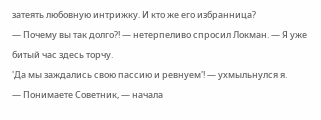затеять любовную интрижку. И кто же его избранница?
— Почему вы так долго?! — нетерпеливо спросил Локман. — Я уже битый час здесь торчу.
'Да мы заждались свою пассию и ревнуем'! — ухмыльнулся я.
— Понимаете Советник, — начала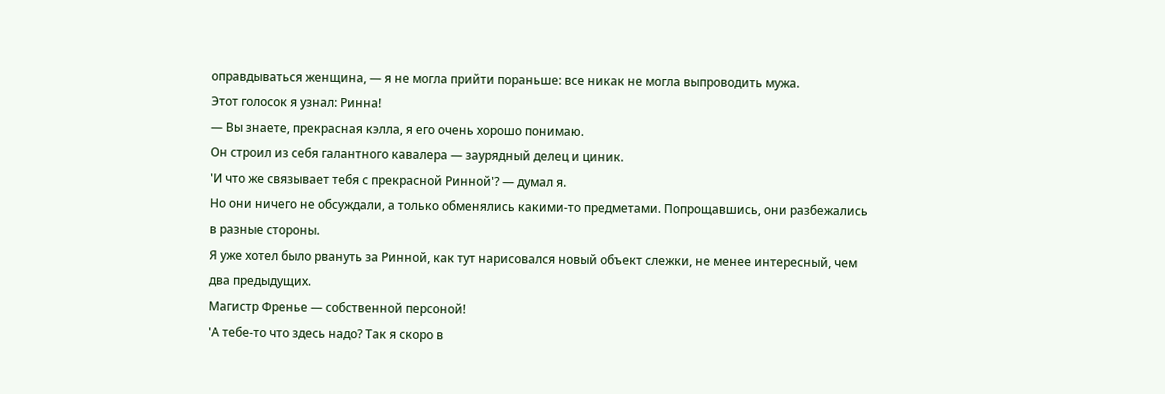оправдываться женщина, — я не могла прийти пораньше: все никак не могла выпроводить мужа.
Этот голосок я узнал: Ринна!
— Вы знаете, прекрасная кэлла, я его очень хорошо понимаю.
Он строил из себя галантного кавалера — заурядный делец и циник.
'И что же связывает тебя с прекрасной Ринной'? — думал я.
Но они ничего не обсуждали, а только обменялись какими-то предметами. Попрощавшись, они разбежались в разные стороны.
Я уже хотел было рвануть за Ринной, как тут нарисовался новый объект слежки, не менее интересный, чем два предыдущих.
Магистр Френье — собственной персоной!
'А тебе-то что здесь надо? Так я скоро в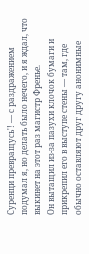Суренци превращусь'! — с раздражением подумал я, но делать было нечего, и я ждал, что выкинет на этот раз магистр Френье.
Он вытащил из-за пазухи клочок бумаги и прикрепил его в выступе стены — там, где обычно оставляют друг другу анонимные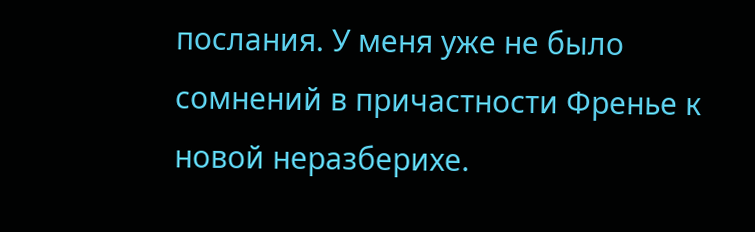послания. У меня уже не было сомнений в причастности Френье к новой неразберихе.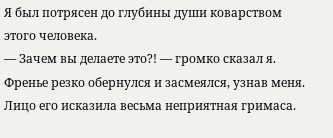Я был потрясен до глубины души коварством этого человека.
— Зачем вы делаете это?! — громко сказал я.
Френье резко обернулся и засмеялся, узнав меня. Лицо его исказила весьма неприятная гримаса.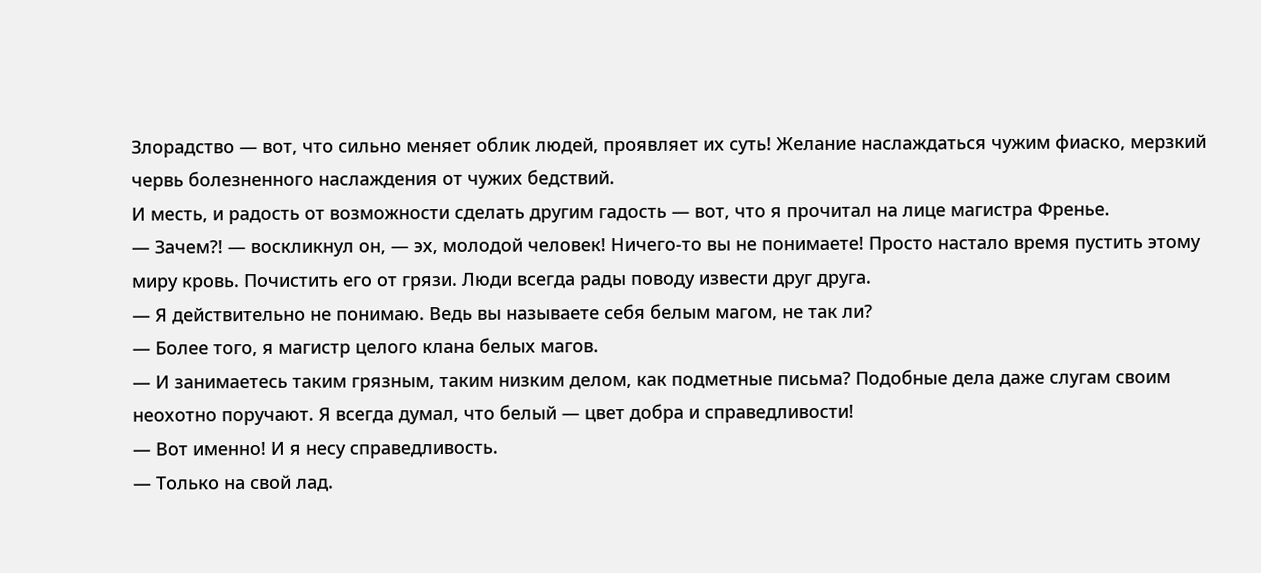Злорадство — вот, что сильно меняет облик людей, проявляет их суть! Желание наслаждаться чужим фиаско, мерзкий червь болезненного наслаждения от чужих бедствий.
И месть, и радость от возможности сделать другим гадость — вот, что я прочитал на лице магистра Френье.
— Зачем?! — воскликнул он, — эх, молодой человек! Ничего-то вы не понимаете! Просто настало время пустить этому миру кровь. Почистить его от грязи. Люди всегда рады поводу извести друг друга.
— Я действительно не понимаю. Ведь вы называете себя белым магом, не так ли?
— Более того, я магистр целого клана белых магов.
— И занимаетесь таким грязным, таким низким делом, как подметные письма? Подобные дела даже слугам своим неохотно поручают. Я всегда думал, что белый — цвет добра и справедливости!
— Вот именно! И я несу справедливость.
— Только на свой лад.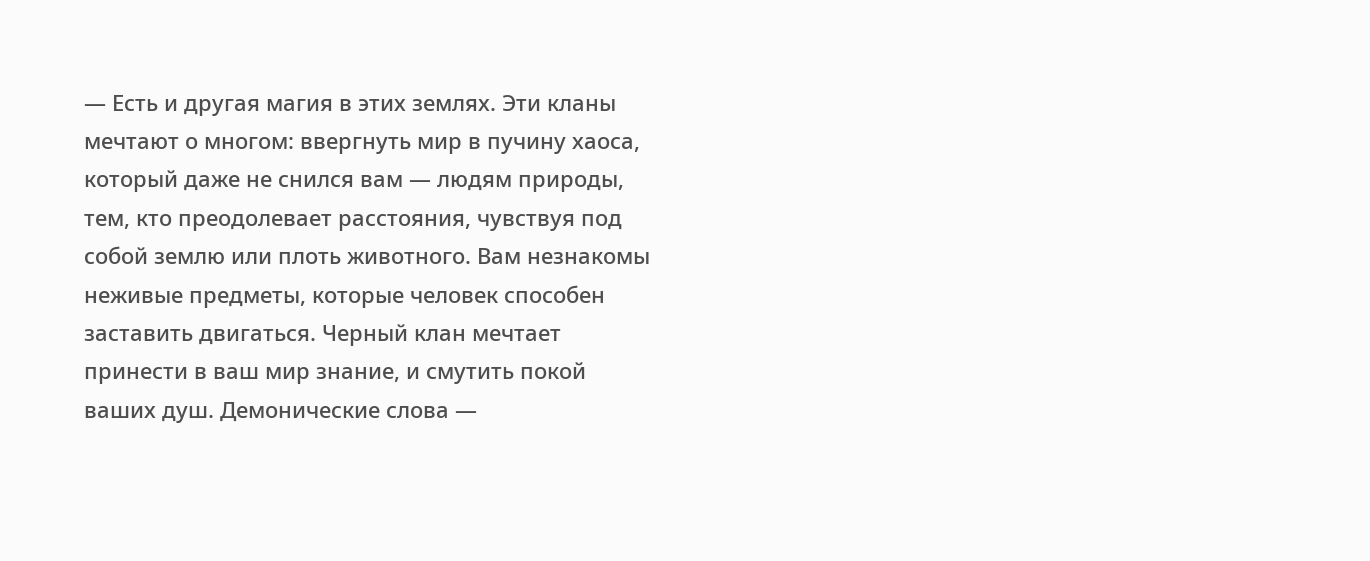— Есть и другая магия в этих землях. Эти кланы мечтают о многом: ввергнуть мир в пучину хаоса, который даже не снился вам — людям природы, тем, кто преодолевает расстояния, чувствуя под собой землю или плоть животного. Вам незнакомы неживые предметы, которые человек способен заставить двигаться. Черный клан мечтает принести в ваш мир знание, и смутить покой ваших душ. Демонические слова —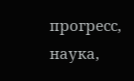прогресс, наука,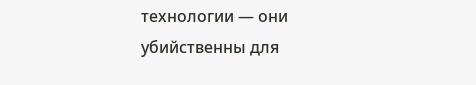технологии — они убийственны для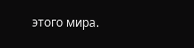этого мира.